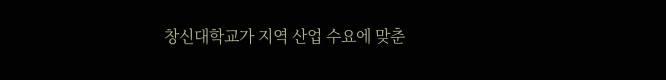창신대학교가 지역 산업 수요에 맞춘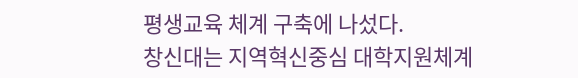평생교육 체계 구축에 나섰다.
창신대는 지역혁신중심 대학지원체계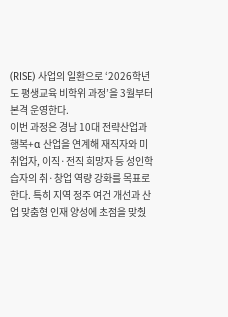(RISE) 사업의 일환으로 ‘2026학년도 평생교육 비학위 과정’을 3월부터 본격 운영한다.
이번 과정은 경남 10대 전략산업과 행복+α 산업을 연계해 재직자와 미취업자, 이직·전직 희망자 등 성인학습자의 취·창업 역량 강화를 목표로 한다. 특히 지역 정주 여건 개선과 산업 맞춤형 인재 양성에 초점을 맞췄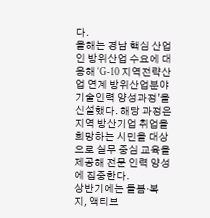다.
올해는 경남 핵심 산업인 방위산업 수요에 대응해 ‘G-10 지역전략산업 연계 방위산업분야 기술인력 양성과정’을 신설했다. 해당 과정은 지역 방산기업 취업을 희망하는 시민을 대상으로 실무 중심 교육을 제공해 전문 인력 양성에 집중한다.
상반기에는 돌봄·복지, 액티브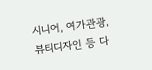시니어, 여가관광, 뷰티디자인 등 다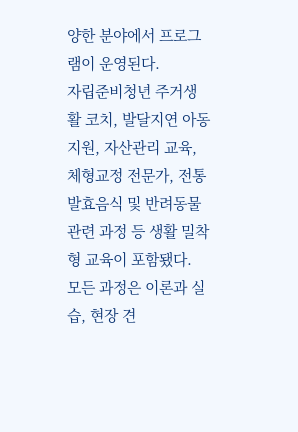양한 분야에서 프로그램이 운영된다.
자립준비청년 주거생활 코치, 발달지연 아동 지원, 자산관리 교육, 체형교정 전문가, 전통발효음식 및 반려동물 관련 과정 등 생활 밀착형 교육이 포함됐다.
모든 과정은 이론과 실습, 현장 견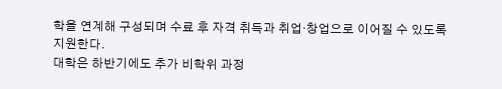학을 연계해 구성되며 수료 후 자격 취득과 취업·창업으로 이어질 수 있도록 지원한다.
대학은 하반기에도 추가 비학위 과정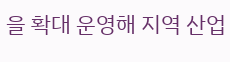을 확대 운영해 지역 산업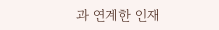과 연계한 인재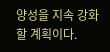양성을 지속 강화할 계획이다.